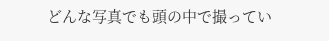どんな写真でも頭の中で撮ってい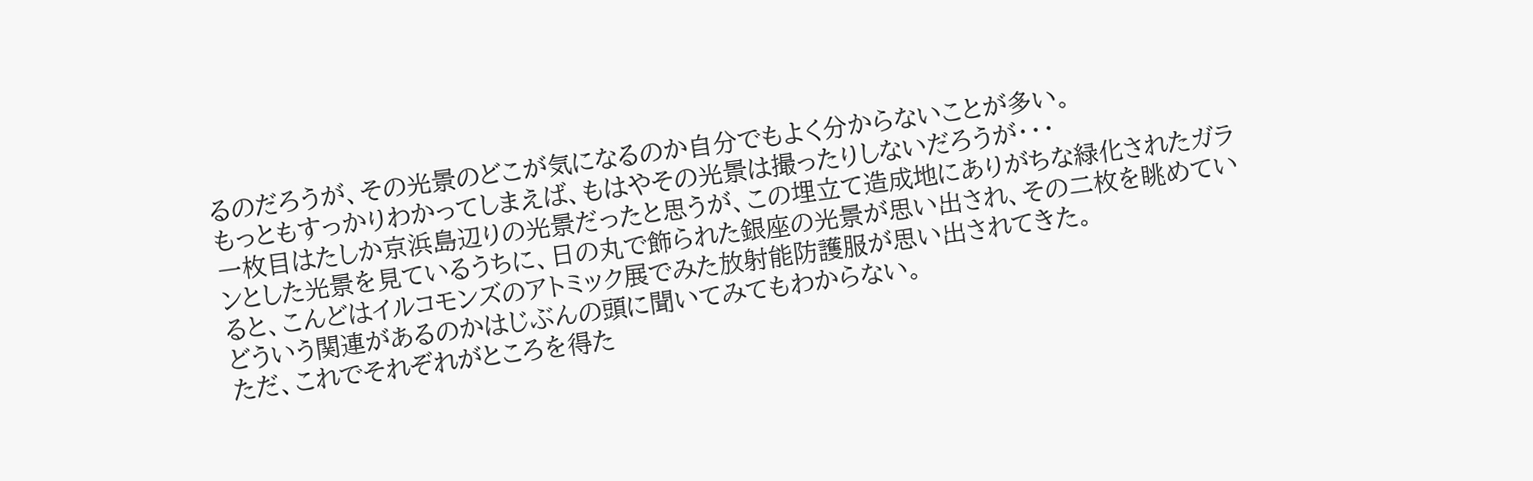るのだろうが、その光景のどこが気になるのか自分でもよく分からないことが多い。
もっともすっかりわかってしまえば、もはやその光景は撮ったりしないだろうが・・・
一枚目はたしか京浜島辺りの光景だったと思うが、この埋立て造成地にありがちな緑化されたガランとした光景を見ているうちに、日の丸で飾られた銀座の光景が思い出され、その二枚を眺めていると、こんどはイルコモンズのアトミック展でみた放射能防護服が思い出されてきた。
どういう関連があるのかはじぶんの頭に聞いてみてもわからない。
ただ、これでそれぞれがところを得た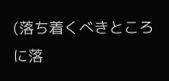(落ち着くべきところに落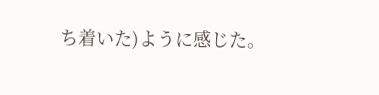ち着いた)ように感じた。